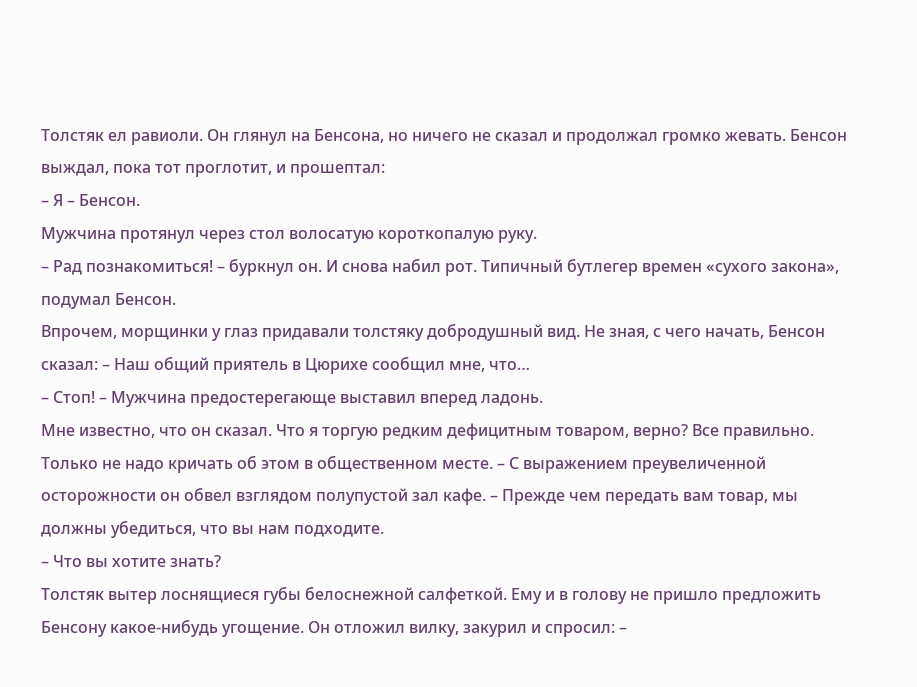Толстяк ел равиоли. Он глянул на Бенсона, но ничего не сказал и продолжал громко жевать. Бенсон выждал, пока тот проглотит, и прошептал:
– Я – Бенсон.
Мужчина протянул через стол волосатую короткопалую руку.
– Рад познакомиться! – буркнул он. И снова набил рот. Типичный бутлегер времен «сухого закона», подумал Бенсон.
Впрочем, морщинки у глаз придавали толстяку добродушный вид. Не зная, с чего начать, Бенсон сказал: – Наш общий приятель в Цюрихе сообщил мне, что…
– Стоп! – Мужчина предостерегающе выставил вперед ладонь.
Мне известно, что он сказал. Что я торгую редким дефицитным товаром, верно? Все правильно. Только не надо кричать об этом в общественном месте. – С выражением преувеличенной осторожности он обвел взглядом полупустой зал кафе. – Прежде чем передать вам товар, мы должны убедиться, что вы нам подходите.
– Что вы хотите знать?
Толстяк вытер лоснящиеся губы белоснежной салфеткой. Ему и в голову не пришло предложить Бенсону какое-нибудь угощение. Он отложил вилку, закурил и спросил: –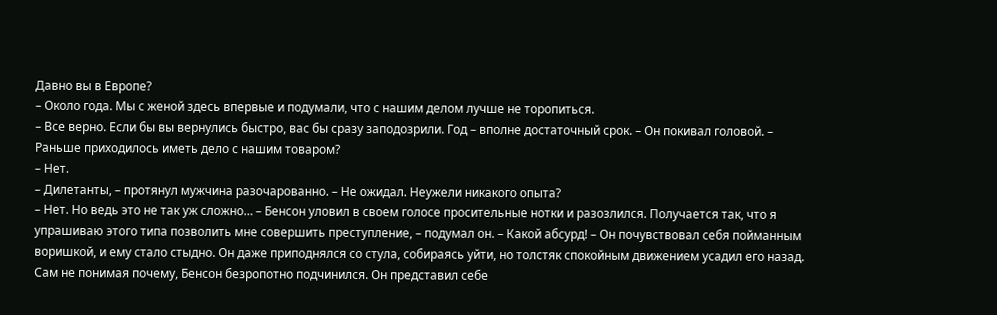Давно вы в Европе?
– Около года. Мы с женой здесь впервые и подумали, что с нашим делом лучше не торопиться.
– Все верно. Если бы вы вернулись быстро, вас бы сразу заподозрили. Год – вполне достаточный срок. – Он покивал головой. – Раньше приходилось иметь дело с нашим товаром?
– Нет.
– Дилетанты, – протянул мужчина разочарованно. – Не ожидал. Неужели никакого опыта?
– Нет. Но ведь это не так уж сложно… – Бенсон уловил в своем голосе просительные нотки и разозлился. Получается так, что я упрашиваю этого типа позволить мне совершить преступление, – подумал он. – Какой абсурд! – Он почувствовал себя пойманным воришкой, и ему стало стыдно. Он даже приподнялся со стула, собираясь уйти, но толстяк спокойным движением усадил его назад. Сам не понимая почему, Бенсон безропотно подчинился. Он представил себе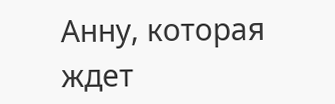Анну, которая ждет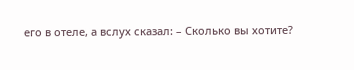его в отеле, а вслух сказал: – Сколько вы хотите?